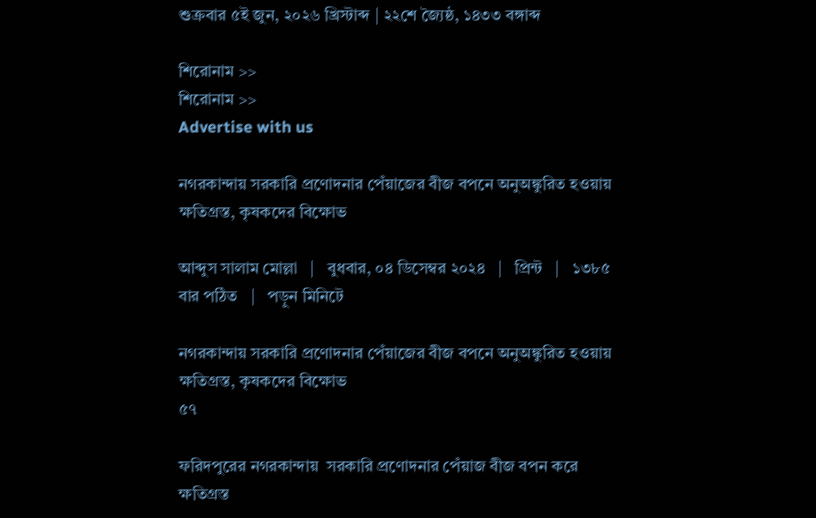শুক্রবার ৫ই জুন, ২০২৬ খ্রিস্টাব্দ | ২২শে জ্যৈষ্ঠ, ১৪৩৩ বঙ্গাব্দ

শিরোনাম >>
শিরোনাম >>
Advertise with us

নগরকান্দায় সরকারি প্রণোদনার পেঁয়াজের বীজ বপনে অনুঅঙ্কুরিত হওয়ায় ক্ষতিগ্রস্ত, কৃষকদের বিক্ষোভ

আব্দুস সালাম মোল্লা   |   বুধবার, ০৪ ডিসেম্বর ২০২৪   |   প্রিন্ট   |   ১৩৮৫ বার পঠিত   |   পড়ুন মিনিটে

নগরকান্দায় সরকারি প্রণোদনার পেঁয়াজের বীজ বপনে অনুঅঙ্কুরিত হওয়ায় ক্ষতিগ্রস্ত, কৃষকদের বিক্ষোভ
৫৭

ফরিদপুরের নগরকান্দায়  সরকারি প্রণোদনার পেঁয়াজ বীজ বপন করে ক্ষতিগ্রস্ত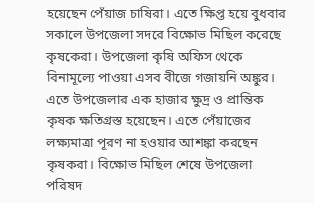হয়েছেন পেঁয়াজ চাষিরা। এতে ক্ষিপ্ত হয়ে বুধবার সকালে উপজেলা সদরে বিক্ষোভ মিছিল করেছে কৃষকেরা। উপজেলা কৃষি অফিস থেকে বিনামূল্যে পাওয়া এসব বীজে গজায়নি অঙ্কুর। এতে উপজেলার এক হাজার ক্ষুদ্র ও প্রান্তিক কৃষক ক্ষতিগ্রস্ত হয়েছেন। এতে পেঁয়াজের লক্ষ্যমাত্রা পূরণ না হওয়ার আশঙ্কা করছেন কৃষকরা। বিক্ষোভ মিছিল শেষে উপজেলা পরিষদ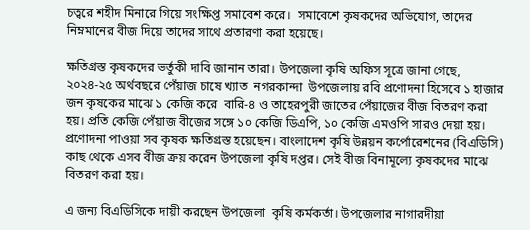চত্বরে শহীদ মিনারে গিয়ে সংক্ষিপ্ত সমাবেশ করে।  সমাবেশে কৃষকদের অভিযোগ, তাদের নিম্নমানের বীজ দিয়ে তাদের সাথে প্রতারণা করা হয়েছে।

ক্ষতিগ্রস্ত কৃষকদের ভর্তুকী দাবি জানান তারা। উপজেলা কৃষি অফিস সূত্রে জানা গেছে, ২০২৪-২৫ অর্থবছরে পেঁয়াজ চাষে খ্যাত  নগরকান্দা  উপজেলায় রবি প্রণোদনা হিসেবে ১ হাজার জন কৃষকের মাঝে ১ কেজি করে  বারি-৪ ও তাহেরপুরী জাতের পেঁয়াজের বীজ বিতরণ করা হয়। প্রতি কেজি পেঁয়াজ বীজের সঙ্গে ১০ কেজি ডিএপি, ১০ কেজি এমওপি সারও দেয়া হয়। প্রণোদনা পাওয়া সব কৃষক ক্ষতিগ্রস্ত হয়েছেন। বাংলাদেশ কৃষি উন্নয়ন কর্পোরেশনের (বিএডিসি) কাছ থেকে এসব বীজ ক্রয় করেন উপজেলা কৃষি দপ্তর। সেই বীজ বিনামূল্যে কৃষকদের মাঝে  বিতরণ করা হয়।

এ জন্য বিএডিসিকে দায়ী করছেন উপজেলা  কৃষি কর্মকর্তা। উপজেলার নাগারদীয়া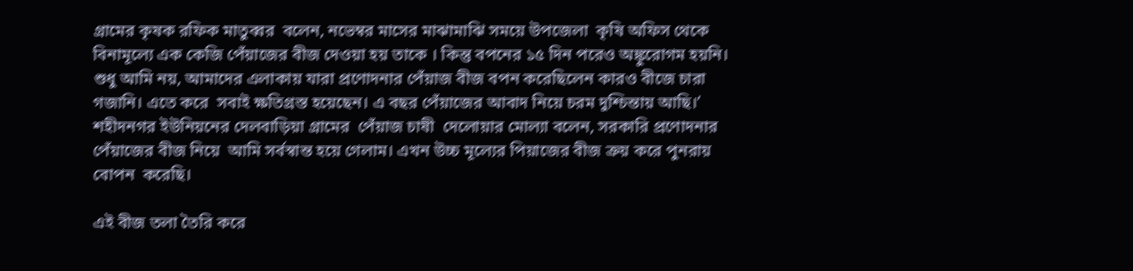গ্রামের কৃষক রফিক মাতুব্বর  বলেন, নভেম্বর মাসের মাঝামাঝি সময়ে উপজেলা  কৃষি অফিস থেকে বিনামূল্যে এক কেজি পেঁয়াজের বীজ দেওয়া হয় তাকে । কিন্তু বপনের ১৫ দিন পরেও অঙ্কুরোগম হয়নি। শুধু আমি নয়, আমাদের এলাকায় যারা প্রণোদনার পেঁয়াজ বীজ বপন করেছিলেন কারও বীজে চারা গজানি। এতে করে  সবাই ক্ষতিগ্রস্ত হয়েছেন। এ বছর পেঁয়াজের আবাদ নিয়ে চরম দুশ্চিন্তায় আছি।’ শহীদনগর ইউনিয়নের দেলবাড়িয়া গ্রামের  পেঁয়াজ চাষী  দেলোয়ার মোল্যা বলেন, সরকারি প্রণোদনার পেঁয়াজের বীজ নিয়ে  আমি সর্বস্বান্ত হয়ে গেলাম। এখন উচ্চ মূল্যের পিয়াজের বীজ ক্রয় করে পুনরায় বোপন  করেছি।

এই বীজ তলা তৈরি করে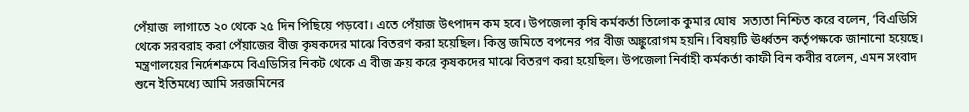পেঁয়াজ  লাগাতে ২০ থেকে ২৫ দিন পিছিয়ে পড়বো। এতে পেঁয়াজ উৎপাদন কম হবে। উপজেলা কৃষি কর্মকর্তা তিলোক কুমার ঘোষ  সত্যতা নিশ্চিত করে বলেন, ‘বিএডিসি থেকে সরবরাহ করা পেঁয়াজের বীজ কৃষকদের মাঝে বিতরণ করা হয়েছিল। কিন্তু জমিতে বপনের পর বীজ অঙ্কুরোগম হয়নি। বিষয়টি ঊর্ধ্বতন কর্তৃপক্ষকে জানানো হয়েছে। মন্ত্রণালয়ের নির্দেশক্রমে বিএডিসির নিকট থেকে এ বীজ ক্রয় করে কৃষকদের মাঝে বিতরণ করা হয়েছিল। উপজেলা নির্বাহী কর্মকর্তা কাফী বিন কবীর বলেন, এমন সংবাদ শুনে ইতিমধ্যে আমি সরজমিনের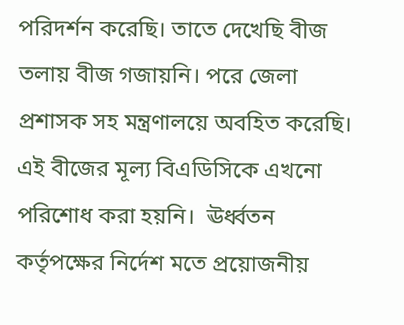পরিদর্শন করেছি। তাতে দেখেছি বীজ তলায় বীজ গজায়নি। পরে জেলা প্রশাসক সহ মন্ত্রণালয়ে অবহিত করেছি। এই বীজের মূল্য বিএডিসিকে এখনো পরিশোধ করা হয়নি।  ঊর্ধ্বতন কর্তৃপক্ষের নির্দেশ মতে প্রয়োজনীয়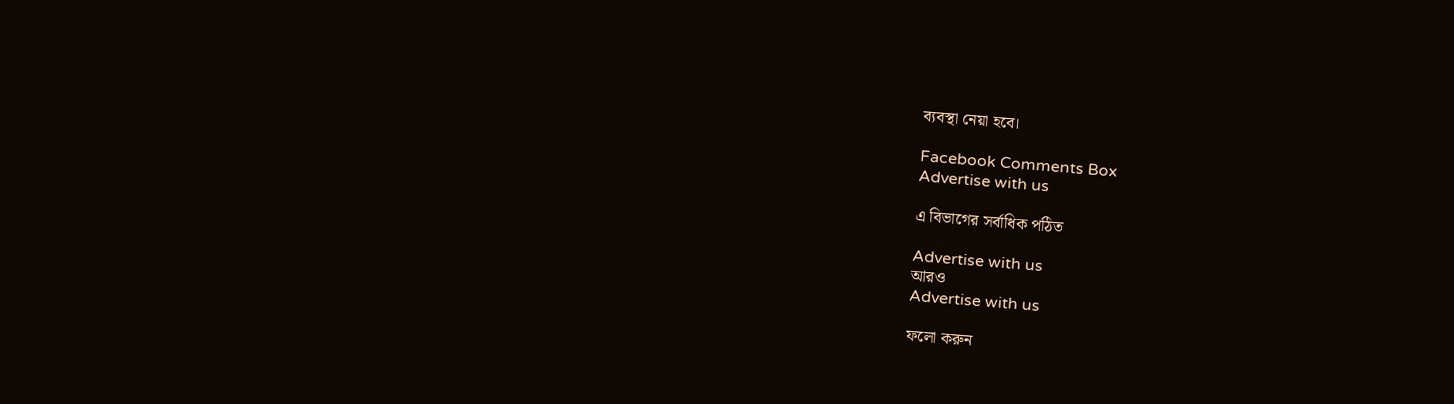ব্যবস্থা নেয়া হবে।

Facebook Comments Box
Advertise with us

এ বিভাগের সর্বাধিক পঠিত

Advertise with us
আরও
Advertise with us

ফলো করুন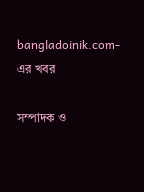bangladoinik.com-এর খবর

সম্পাদক ও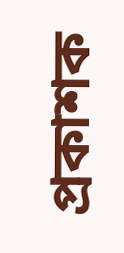প্রকাশক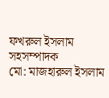ফখরুল ইসলাম
সহসম্পাদক
মো: মাজহারুল ইসলাম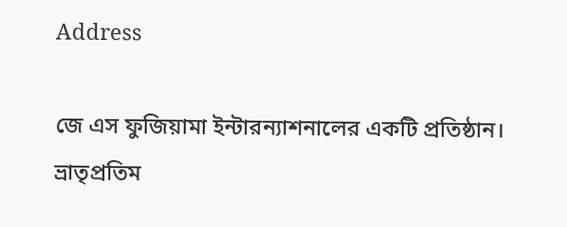Address

জে এস ফুজিয়ামা ইন্টারন্যাশনালের একটি প্রতিষ্ঠান। ভ্রাতৃপ্রতিম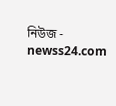নিউজ - newss24.com